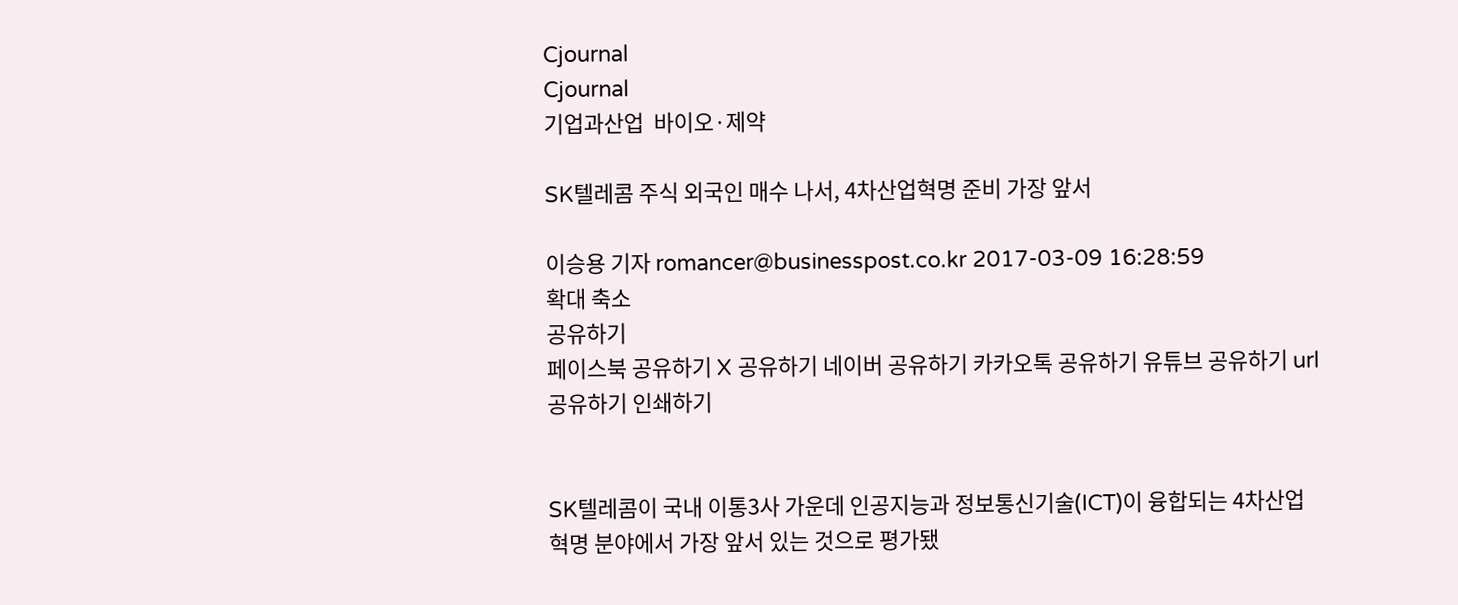Cjournal
Cjournal
기업과산업  바이오·제약

SK텔레콤 주식 외국인 매수 나서, 4차산업혁명 준비 가장 앞서

이승용 기자 romancer@businesspost.co.kr 2017-03-09 16:28:59
확대 축소
공유하기
페이스북 공유하기 X 공유하기 네이버 공유하기 카카오톡 공유하기 유튜브 공유하기 url 공유하기 인쇄하기


SK텔레콤이 국내 이통3사 가운데 인공지능과 정보통신기술(ICT)이 융합되는 4차산업혁명 분야에서 가장 앞서 있는 것으로 평가됐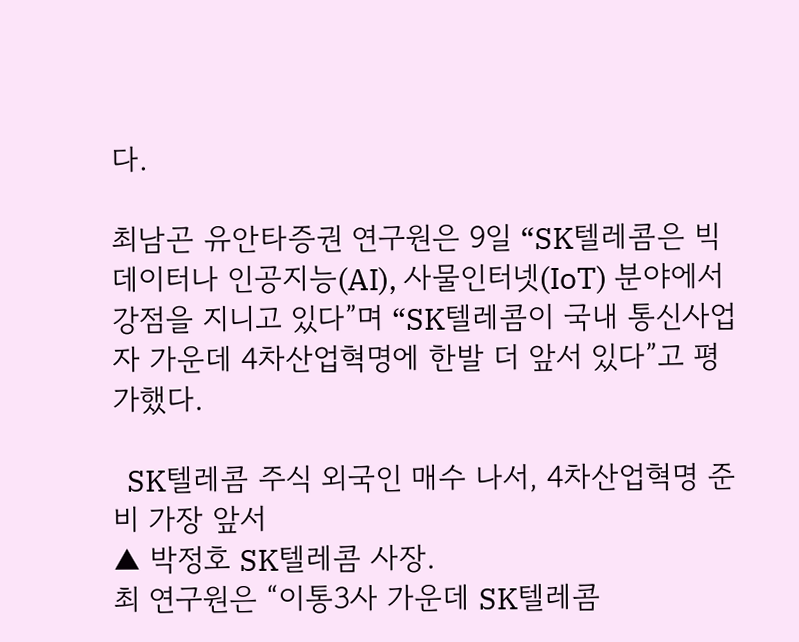다.

최남곤 유안타증권 연구원은 9일 “SK텔레콤은 빅데이터나 인공지능(AI), 사물인터넷(IoT) 분야에서 강점을 지니고 있다”며 “SK텔레콤이 국내 통신사업자 가운데 4차산업혁명에 한발 더 앞서 있다”고 평가했다.

  SK텔레콤 주식 외국인 매수 나서, 4차산업혁명 준비 가장 앞서
▲ 박정호 SK텔레콤 사장.
최 연구원은 “이통3사 가운데 SK텔레콤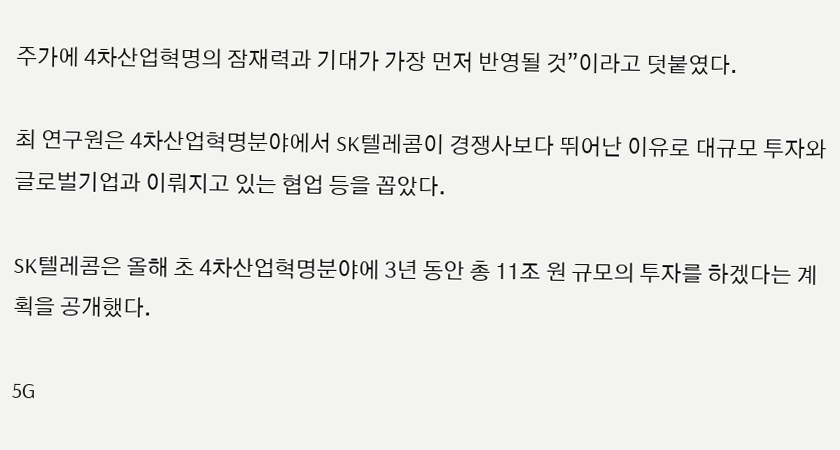주가에 4차산업혁명의 잠재력과 기대가 가장 먼저 반영될 것”이라고 덧붙였다.

최 연구원은 4차산업혁명분야에서 SK텔레콤이 경쟁사보다 뛰어난 이유로 대규모 투자와 글로벌기업과 이뤄지고 있는 협업 등을 꼽았다.

SK텔레콤은 올해 초 4차산업혁명분야에 3년 동안 총 11조 원 규모의 투자를 하겠다는 계획을 공개했다.

5G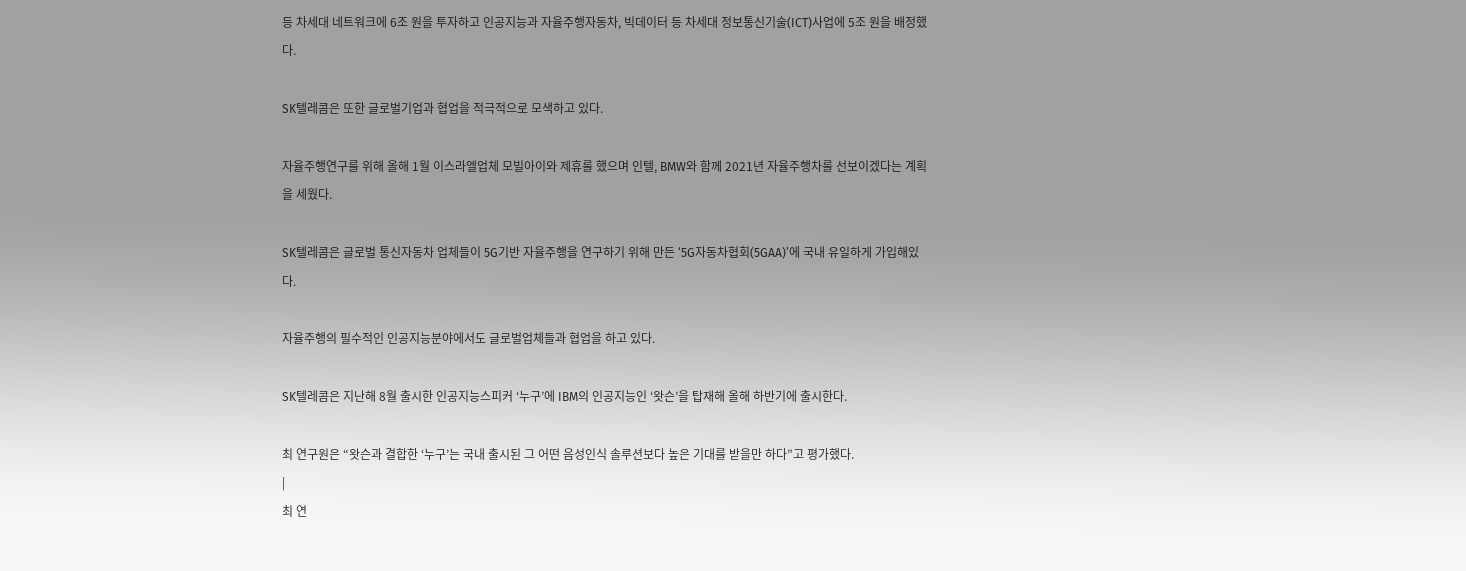등 차세대 네트워크에 6조 원을 투자하고 인공지능과 자율주행자동차, 빅데이터 등 차세대 정보통신기술(ICT)사업에 5조 원을 배정했다.

SK텔레콤은 또한 글로벌기업과 협업을 적극적으로 모색하고 있다.

자율주행연구를 위해 올해 1월 이스라엘업체 모빌아이와 제휴를 했으며 인텔, BMW와 함께 2021년 자율주행차를 선보이겠다는 계획을 세웠다.

SK텔레콤은 글로벌 통신자동차 업체들이 5G기반 자율주행을 연구하기 위해 만든 ‘5G자동차협회(5GAA)’에 국내 유일하게 가입해있다.

자율주행의 필수적인 인공지능분야에서도 글로벌업체들과 협업을 하고 있다.

SK텔레콤은 지난해 8월 출시한 인공지능스피커 ‘누구’에 IBM의 인공지능인 ‘왓슨’을 탑재해 올해 하반기에 출시한다.

최 연구원은 “왓슨과 결합한 ‘누구’는 국내 출시된 그 어떤 음성인식 솔루션보다 높은 기대를 받을만 하다”고 평가했다.
|
최 연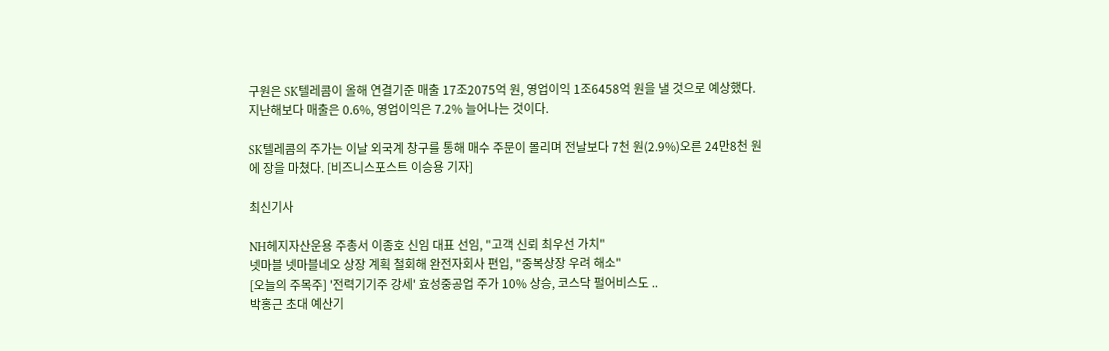구원은 SK텔레콤이 올해 연결기준 매출 17조2075억 원, 영업이익 1조6458억 원을 낼 것으로 예상했다. 지난해보다 매출은 0.6%, 영업이익은 7.2% 늘어나는 것이다.

SK텔레콤의 주가는 이날 외국계 창구를 통해 매수 주문이 몰리며 전날보다 7천 원(2.9%)오른 24만8천 원에 장을 마쳤다. [비즈니스포스트 이승용 기자]

최신기사

NH헤지자산운용 주총서 이종호 신임 대표 선임, "고객 신뢰 최우선 가치"
넷마블 넷마블네오 상장 계획 철회해 완전자회사 편입, "중복상장 우려 해소"
[오늘의 주목주] '전력기기주 강세' 효성중공업 주가 10% 상승, 코스닥 펄어비스도 ..
박홍근 초대 예산기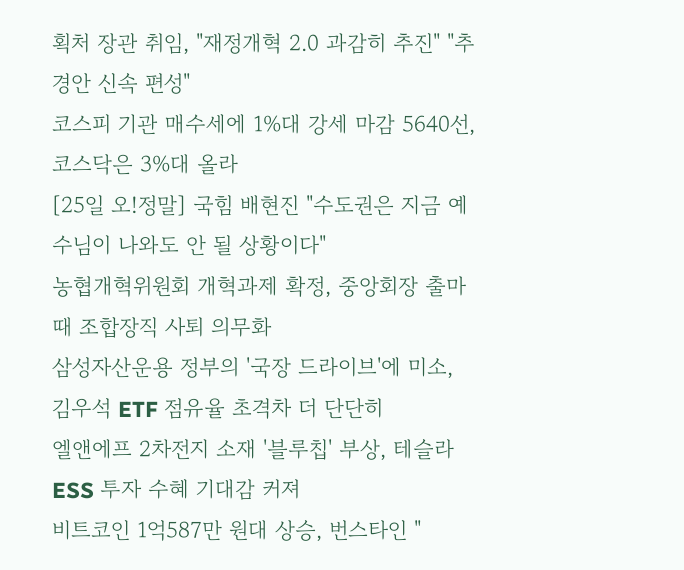획처 장관 취임, "재정개혁 2.0 과감히 추진" "추경안 신속 편성"
코스피 기관 매수세에 1%대 강세 마감 5640선, 코스닥은 3%대 올라
[25일 오!정말] 국힘 배현진 "수도권은 지금 예수님이 나와도 안 될 상황이다"
농협개혁위원회 개혁과제 확정, 중앙회장 출마 때 조합장직 사퇴 의무화
삼성자산운용 정부의 '국장 드라이브'에 미소, 김우석 ETF 점유율 초격차 더 단단히
엘앤에프 2차전지 소재 '블루칩' 부상, 테슬라 ESS 투자 수혜 기대감 커져
비트코인 1억587만 원대 상승, 번스타인 "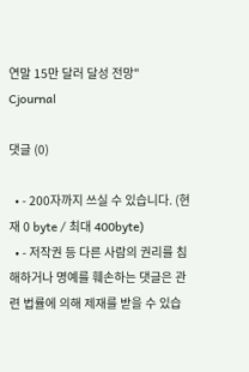연말 15만 달러 달성 전망"
Cjournal

댓글 (0)

  • - 200자까지 쓰실 수 있습니다. (현재 0 byte / 최대 400byte)
  • - 저작권 등 다른 사람의 권리를 침해하거나 명예를 훼손하는 댓글은 관련 법률에 의해 제재를 받을 수 있습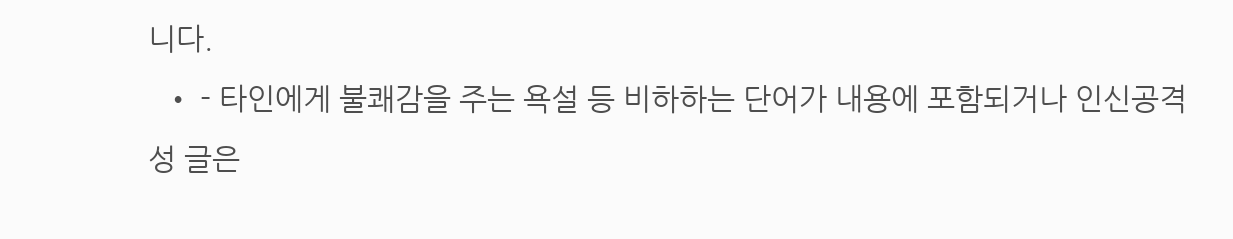니다.
  • - 타인에게 불쾌감을 주는 욕설 등 비하하는 단어가 내용에 포함되거나 인신공격성 글은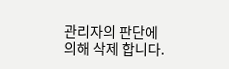관리자의 판단에 의해 삭제 합니다.